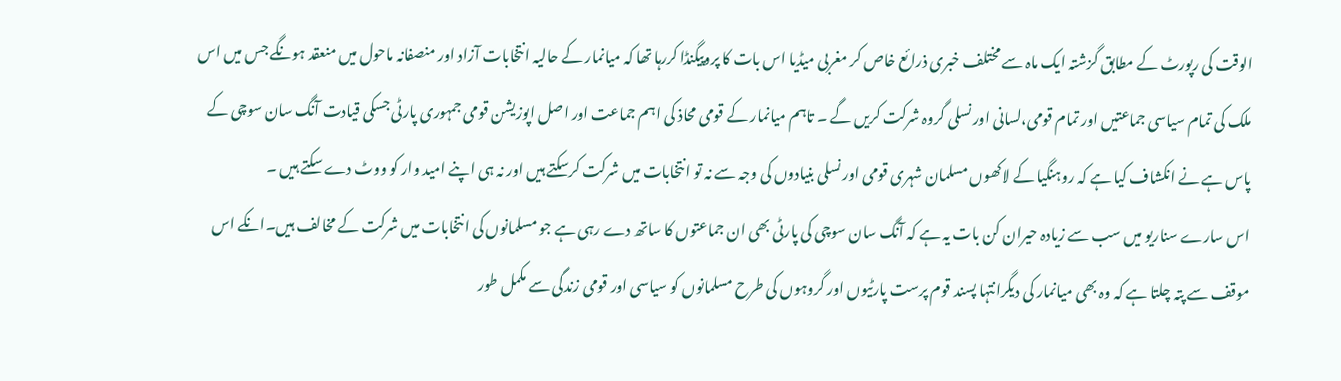الوقت کی رپورٹ کے مطابق گزشتہ ایک ماہ سے مختلف خبری ذرائع خاص کر مغربی میڈیا اس بات کا پروپیگنڈا کررہا تھا کہ میانمار کے حالیہ انتخابات آزاد اور منصفانہ ماحول میں منعقد ہونگے جس میں اس ملک کی تمام سیاسی جماعتیں اور تمام قومی،لسانی اور نسلی گروہ شرکت کریں گے ۔ تاہم میانمار کے قومی محاذ کی اہم جماعت اور اصل اپوزیشن قومی جمہوری پارٹی جسکی قیادت آنگ سان سوچی کے پاس ہے نے انکشاف کیا ہے کہ روہنگیا کے لاکھوں مسلمان شہری قومی اور نسلی بنیادوں کی وجہ سے نہ تو انتخابات میں شرکت کرسکتے ہیں اور نہ ہی اپنے امید وار کو ووٹ دے سکتے ہیں ۔
اس سارے سناریو میں سب سے زیادہ حیران کن بات یہ ہے کہ آنگ سان سوچی کی پارٹی بھی ان جماعتوں کا ساتھ دے رہی ہے جو مسلمانوں کی انتخابات میں شرکت کے مخالف ہیں۔انکے اس موقف سے پتہ چلتا ہے کہ وہ بھی میانمار کی دیگرانتہا پسند قوم پرست پارٹیوں اور گروہوں کی طرح مسلمانوں کو سیاسی اور قومی زندگی سے مکمل طور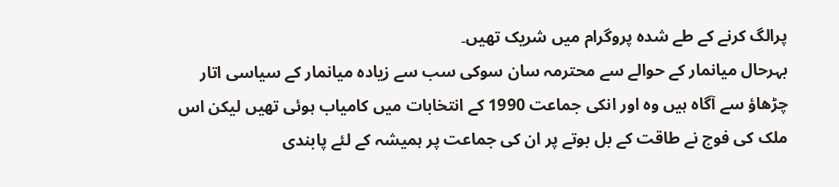پرالگ کرنے کے طے شدہ پروگرام میں شریک تھیں۔
بہرحال میانمار کے حوالے سے محترمہ سان سوکی سب سے زیادہ میانمار کے سیاسی اتار چڑھاؤ سے آگاہ ہیں وہ اور انکی جماعت 1990 کے انتخابات میں کامیاب ہوئی تھیں لیکن اس ملک کی فوج نے طاقت کے بل بوتے پر ان کی جماعت پر ہمیشہ کے لئے پابندی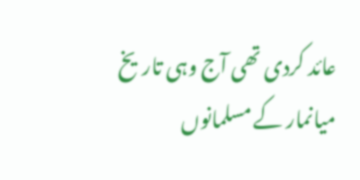عائد کردی تھی آج وہی تاریخ میانمار کے مسلمانوں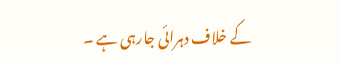کے خلاف دہرائی جارہی ہے ۔